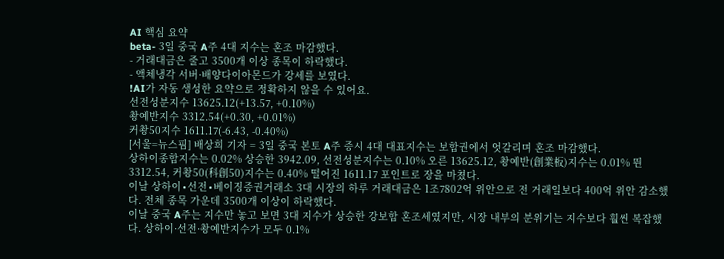AI 핵심 요약
beta- 3일 중국 A주 4대 지수는 혼조 마감했다.
- 거래대금은 줄고 3500개 이상 종목이 하락했다.
- 액체냉각 서버·배양다이아몬드가 강세를 보였다.
!AI가 자동 생성한 요약으로 정확하지 않을 수 있어요.
선전성분지수 13625.12(+13.57, +0.10%)
촹예반지수 3312.54(+0.30, +0.01%)
커촹50지수 1611.17(-6.43, -0.40%)
[서울=뉴스핌] 배상희 기자 = 3일 중국 본토 A주 증시 4대 대표지수는 보합권에서 엇갈리며 혼조 마감했다.
상하이종합지수는 0.02% 상승한 3942.09, 선전성분지수는 0.10% 오른 13625.12, 촹예반(創業板)지수는 0.01% 뛴 3312.54, 커촹50(科創50)지수는 0.40% 떨어진 1611.17 포인트로 장을 마쳤다.
이날 상하이∙선전∙베이징증권거래소 3대 시장의 하루 거래대금은 1조7802억 위안으로 전 거래일보다 400억 위안 감소했다. 전체 종목 가운데 3500개 이상이 하락했다.
이날 중국 A주는 지수만 놓고 보면 3대 지수가 상승한 강보합 혼조세였지만, 시장 내부의 분위기는 지수보다 훨씬 복잡했다. 상하이·선전·촹예반지수가 모두 0.1%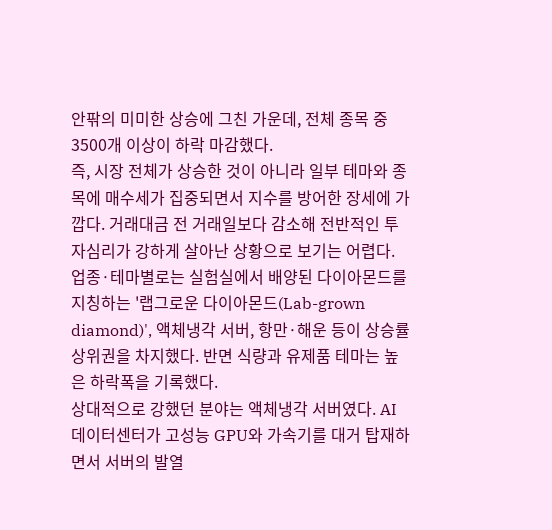안팎의 미미한 상승에 그친 가운데, 전체 종목 중 3500개 이상이 하락 마감했다.
즉, 시장 전체가 상승한 것이 아니라 일부 테마와 종목에 매수세가 집중되면서 지수를 방어한 장세에 가깝다. 거래대금 전 거래일보다 감소해 전반적인 투자심리가 강하게 살아난 상황으로 보기는 어렵다.
업종·테마별로는 실험실에서 배양된 다이아몬드를 지칭하는 '랩그로운 다이아몬드(Lab-grown diamond)', 액체냉각 서버, 항만·해운 등이 상승률 상위권을 차지했다. 반면 식량과 유제품 테마는 높은 하락폭을 기록했다.
상대적으로 강했던 분야는 액체냉각 서버였다. AI 데이터센터가 고성능 GPU와 가속기를 대거 탑재하면서 서버의 발열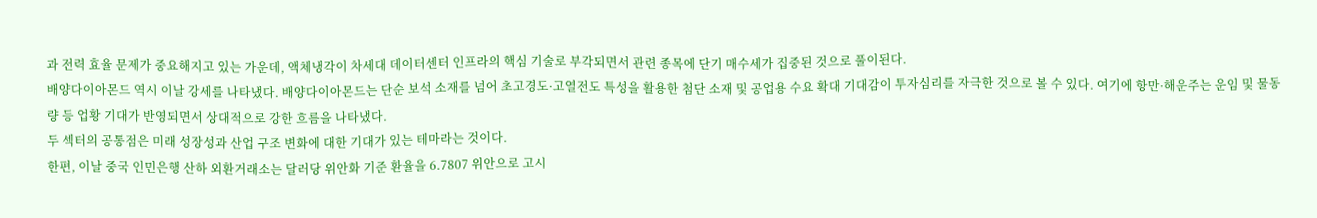과 전력 효율 문제가 중요해지고 있는 가운데, 액체냉각이 차세대 데이터센터 인프라의 핵심 기술로 부각되면서 관련 종목에 단기 매수세가 집중된 것으로 풀이된다.
배양다이아몬드 역시 이날 강세를 나타냈다. 배양다이아몬드는 단순 보석 소재를 넘어 초고경도·고열전도 특성을 활용한 첨단 소재 및 공업용 수요 확대 기대감이 투자심리를 자극한 것으로 볼 수 있다. 여기에 항만·해운주는 운임 및 물동량 등 업황 기대가 반영되면서 상대적으로 강한 흐름을 나타냈다.
두 섹터의 공통점은 미래 성장성과 산업 구조 변화에 대한 기대가 있는 테마라는 것이다.
한편, 이날 중국 인민은행 산하 외환거래소는 달러당 위안화 기준 환율을 6.7807 위안으로 고시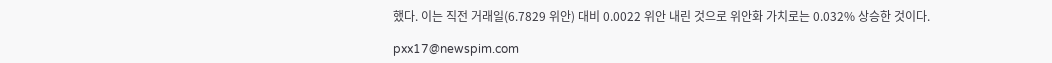했다. 이는 직전 거래일(6.7829 위안) 대비 0.0022 위안 내린 것으로 위안화 가치로는 0.032% 상승한 것이다.

pxx17@newspim.com